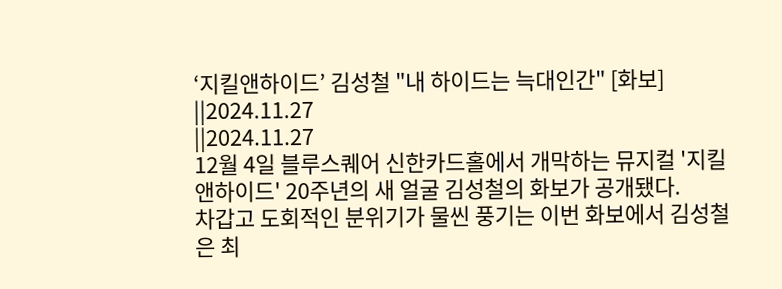‘지킬앤하이드’ 김성철 "내 하이드는 늑대인간" [화보]
||2024.11.27
||2024.11.27
12월 4일 블루스퀘어 신한카드홀에서 개막하는 뮤지컬 '지킬앤하이드' 20주년의 새 얼굴 김성철의 화보가 공개됐다.
차갑고 도회적인 분위기가 물씬 풍기는 이번 화보에서 김성철은 최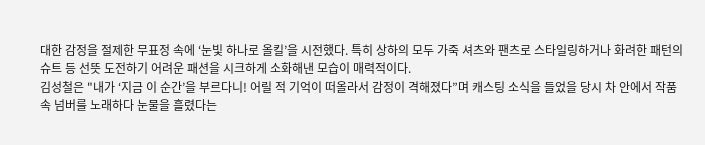대한 감정을 절제한 무표정 속에 ‘눈빛 하나로 올킬’을 시전했다. 특히 상하의 모두 가죽 셔츠와 팬츠로 스타일링하거나 화려한 패턴의 슈트 등 선뜻 도전하기 어려운 패션을 시크하게 소화해낸 모습이 매력적이다.
김성철은 "내가 ‘지금 이 순간’을 부르다니! 어릴 적 기억이 떠올라서 감정이 격해졌다”며 캐스팅 소식을 들었을 당시 차 안에서 작품 속 넘버를 노래하다 눈물을 흘렸다는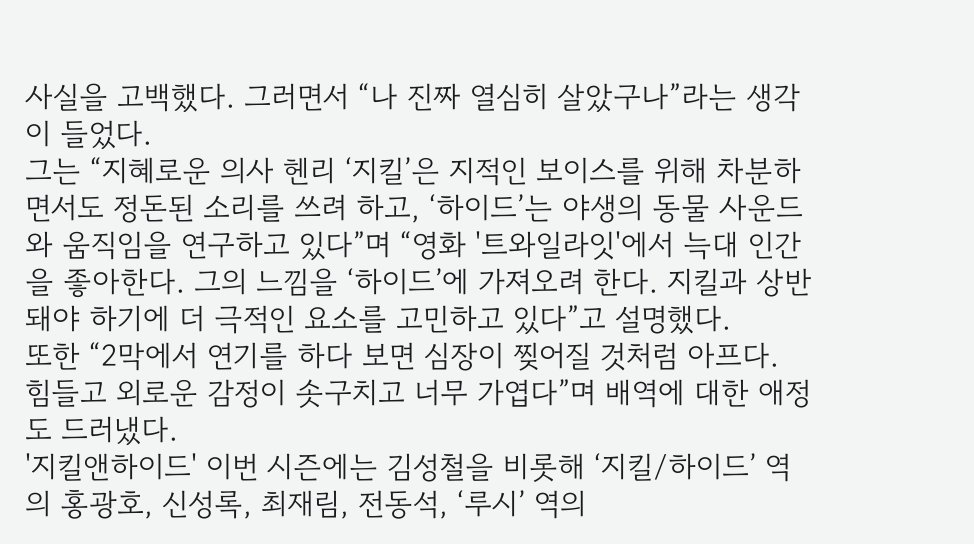사실을 고백했다. 그러면서 “나 진짜 열심히 살았구나”라는 생각이 들었다.
그는 “지혜로운 의사 헨리 ‘지킬’은 지적인 보이스를 위해 차분하면서도 정돈된 소리를 쓰려 하고, ‘하이드’는 야생의 동물 사운드와 움직임을 연구하고 있다”며 “영화 '트와일라잇'에서 늑대 인간을 좋아한다. 그의 느낌을 ‘하이드’에 가져오려 한다. 지킬과 상반돼야 하기에 더 극적인 요소를 고민하고 있다”고 설명했다.
또한 “2막에서 연기를 하다 보면 심장이 찢어질 것처럼 아프다. 힘들고 외로운 감정이 솟구치고 너무 가엽다”며 배역에 대한 애정도 드러냈다.
'지킬앤하이드' 이번 시즌에는 김성철을 비롯해 ‘지킬/하이드’ 역의 홍광호, 신성록, 최재림, 전동석, ‘루시’ 역의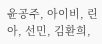윤공주, 아이비, 린아, 선민, 김환희,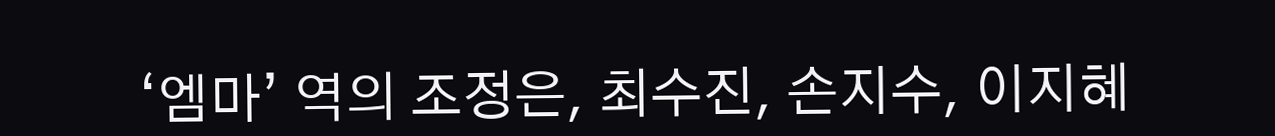‘엠마’ 역의 조정은, 최수진, 손지수, 이지혜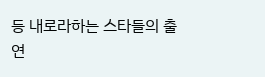등 내로라하는 스타들의 출연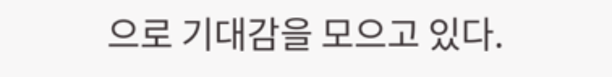으로 기대감을 모으고 있다.